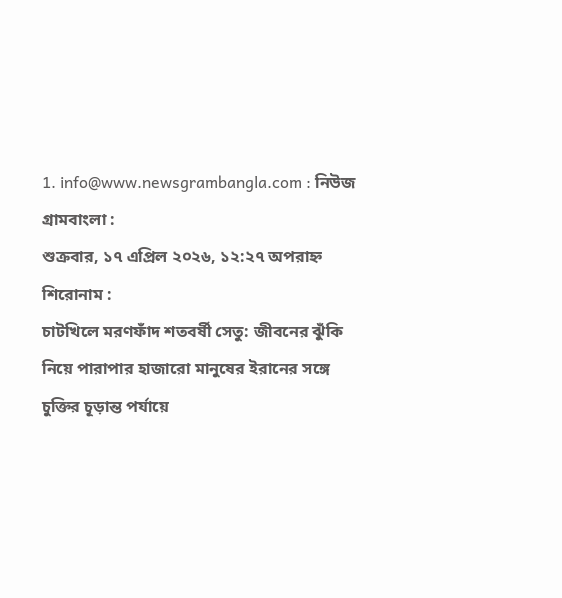1. info@www.newsgrambangla.com : নিউজ গ্রামবাংলা :
শুক্রবার, ১৭ এপ্রিল ২০২৬, ১২:২৭ অপরাহ্ন
শিরোনাম :
চাটখিলে মরণফাঁদ শতবর্ষী সেতু: জীবনের ঝুঁকি নিয়ে পারাপার হাজারো মানুষের ইরানের সঙ্গে চুক্তির চূড়ান্ত পর্যায়ে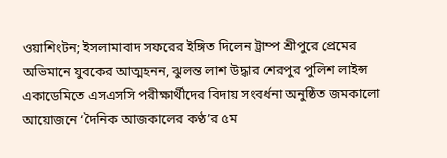ওয়াশিংটন; ইসলামাবাদ সফরের ইঙ্গিত দিলেন ট্রাম্প শ্রীপুরে প্রেমের অভিমানে যুবকের আত্মহনন, ঝুলন্ত লাশ উদ্ধার শেরপুর পুলিশ লাইন্স একাডেমিতে এসএসসি পরীক্ষার্থীদের বিদায় সংবর্ধনা অনুষ্ঠিত জমকালো আয়োজনে ‘দৈনিক আজকালের কণ্ঠ’র ৫ম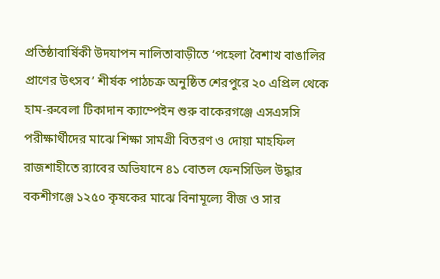প্রতিষ্ঠাবার্ষিকী উদযাপন নালিতাবাড়ীতে ‘পহেলা বৈশাখ বাঙালির প্রাণের উৎসব’ শীর্ষক পাঠচক্র অনুষ্ঠিত শেরপুরে ২০ এপ্রিল থেকে হাম-রুবেলা টিকাদান ক্যাম্পেইন শুরু বাকেরগঞ্জে এসএসসি পরীক্ষার্থীদের মাঝে শিক্ষা সামগ্রী বিতরণ ও দোয়া মাহফিল রাজশাহীতে র‍্যাবের অভিযানে ৪১ বোতল ফেনসিডিল উদ্ধার বকশীগঞ্জে ১২৫০ কৃষকের মাঝে বিনামূল্যে বীজ ও সার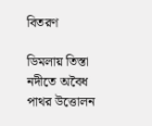বিতরণ

ডিমলায় তিস্তা নদীতে অবৈধ পাথর উত্তোলন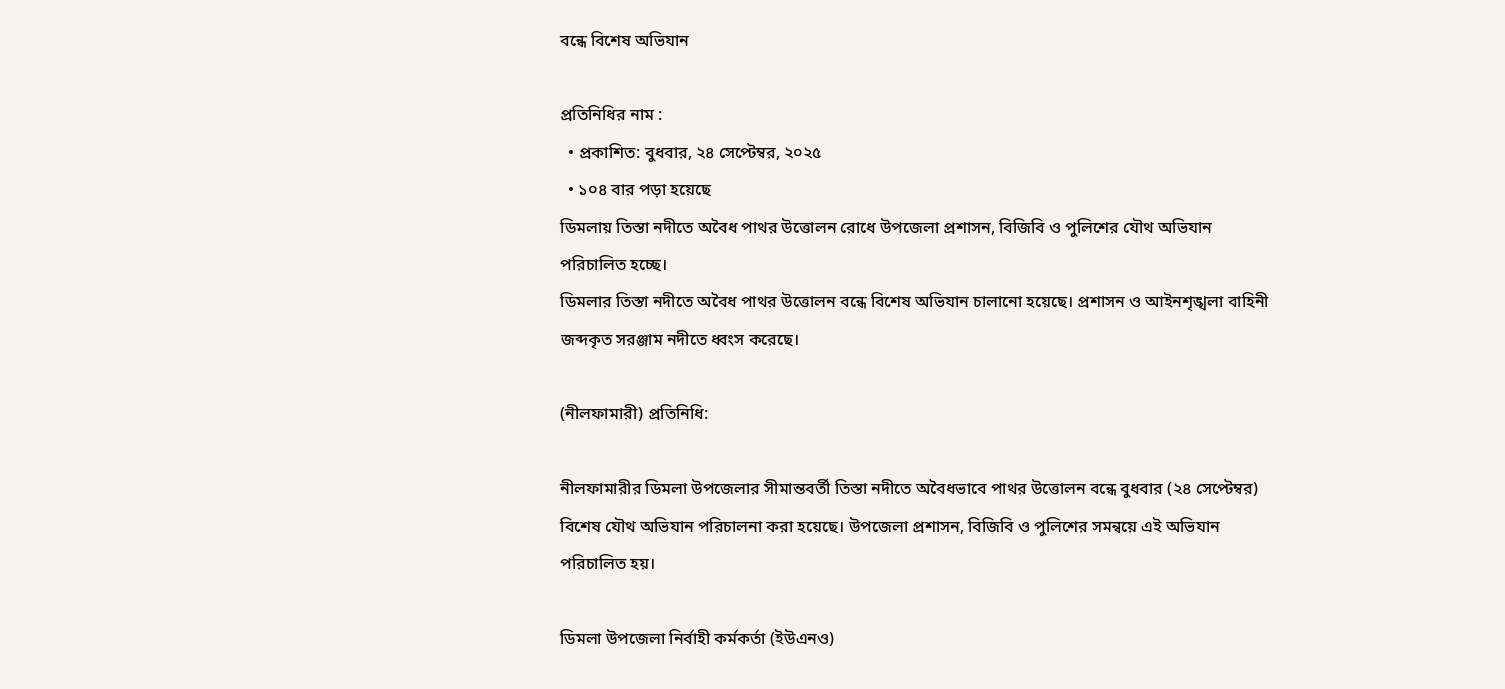বন্ধে বিশেষ অভিযান

প্রতিনিধির নাম :
  • প্রকাশিত: বুধবার, ২৪ সেপ্টেম্বর, ২০২৫
  • ১০৪ বার পড়া হয়েছে
ডিমলায় তিস্তা নদীতে অবৈধ পাথর উত্তোলন রোধে উপজেলা প্রশাসন, বিজিবি ও পুলিশের যৌথ অভিযান পরিচালিত হচ্ছে।
ডিমলার তিস্তা নদীতে অবৈধ পাথর উত্তোলন বন্ধে বিশেষ অভিযান চালানো হয়েছে। প্রশাসন ও আইনশৃঙ্খলা বাহিনী জব্দকৃত সরঞ্জাম নদীতে ধ্বংস করেছে।

(নীলফামারী) প্রতিনিধি:

নীলফামারীর ডিমলা উপজেলার সীমান্তবর্তী তিস্তা নদীতে অবৈধভাবে পাথর উত্তোলন বন্ধে বুধবার (২৪ সেপ্টেম্বর) বিশেষ যৌথ অভিযান পরিচালনা করা হয়েছে। উপজেলা প্রশাসন, বিজিবি ও পুলিশের সমন্বয়ে এই অভিযান পরিচালিত হয়।

ডিমলা উপজেলা নির্বাহী কর্মকর্তা (ইউএনও)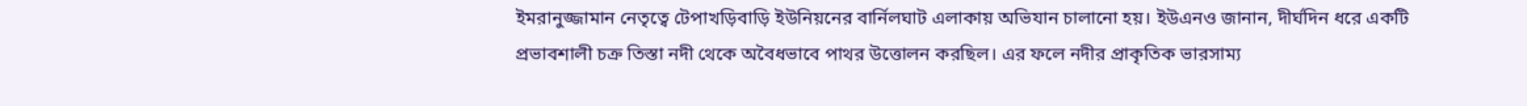ইমরানুজ্জামান নেতৃত্বে টেপাখড়িবাড়ি ইউনিয়নের বার্নিলঘাট এলাকায় অভিযান চালানো হয়। ইউএনও জানান, দীর্ঘদিন ধরে একটি প্রভাবশালী চক্র তিস্তা নদী থেকে অবৈধভাবে পাথর উত্তোলন করছিল। এর ফলে নদীর প্রাকৃতিক ভারসাম্য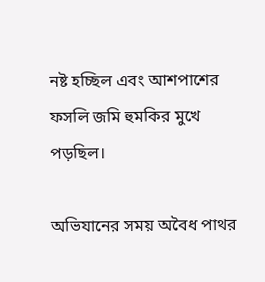নষ্ট হচ্ছিল এবং আশপাশের ফসলি জমি হুমকির মুখে পড়ছিল।

অভিযানের সময় অবৈধ পাথর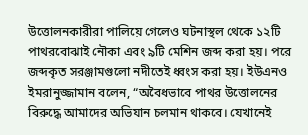উত্তোলনকারীরা পালিয়ে গেলেও ঘটনাস্থল থেকে ১২টি পাথরবোঝাই নৌকা এবং ৯টি মেশিন জব্দ করা হয়। পরে জব্দকৃত সরঞ্জামগুলো নদীতেই ধ্বংস করা হয়। ইউএনও ইমরানুজ্জামান বলেন, “অবৈধভাবে পাথর উত্তোলনের বিরুদ্ধে আমাদের অভিযান চলমান থাকবে। যেখানেই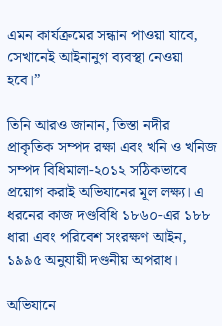এমন কার্যক্রমের সন্ধান পাওয়া যাবে, সেখানেই আইনানুগ ব্যবস্থা নেওয়া হবে।”

তিনি আরও জানান, তিস্তা নদীর প্রাকৃতিক সম্পদ রক্ষা এবং খনি ও খনিজ সম্পদ বিধিমালা-২০১২ সঠিকভাবে প্রয়োগ করাই অভিযানের মূল লক্ষ্য। এ ধরনের কাজ দণ্ডবিধি ১৮৬০-এর ১৮৮ ধারা এবং পরিবেশ সংরক্ষণ আইন, ১৯৯৫ অনুযায়ী দণ্ডনীয় অপরাধ।

অভিযানে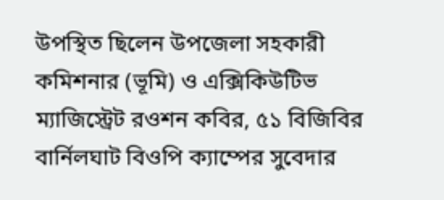উপস্থিত ছিলেন উপজেলা সহকারী কমিশনার (ভূমি) ও এক্সিকিউটিভ ম্যাজিস্ট্রেট রওশন কবির, ৫১ বিজিবির বার্নিলঘাট বিওপি ক্যাম্পের সুবেদার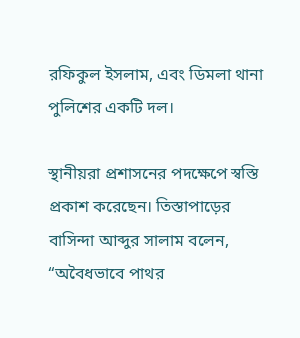রফিকুল ইসলাম, এবং ডিমলা থানা পুলিশের একটি দল।

স্থানীয়রা প্রশাসনের পদক্ষেপে স্বস্তি প্রকাশ করেছেন। তিস্তাপাড়ের বাসিন্দা আব্দুর সালাম বলেন, “অবৈধভাবে পাথর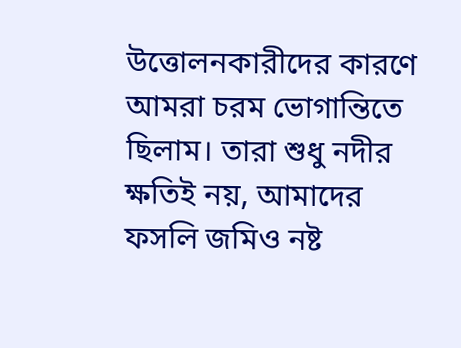উত্তোলনকারীদের কারণে আমরা চরম ভোগান্তিতে ছিলাম। তারা শুধু নদীর ক্ষতিই নয়, আমাদের ফসলি জমিও নষ্ট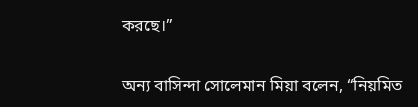করছে।”

অন্য বাসিন্দা সোলেমান মিয়া বলেন, “নিয়মিত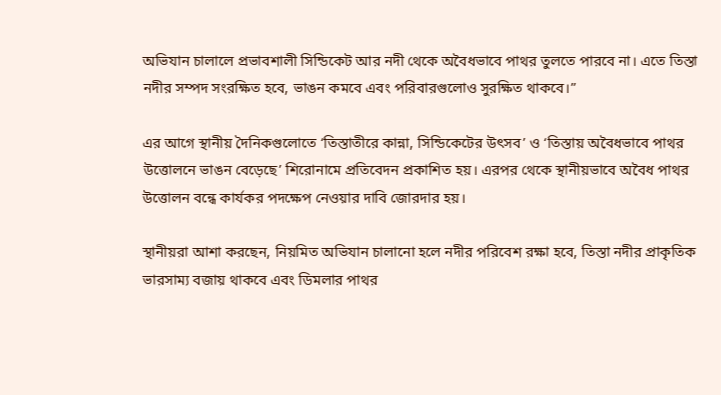অভিযান চালালে প্রভাবশালী সিন্ডিকেট আর নদী থেকে অবৈধভাবে পাথর তুলতে পারবে না। এতে তিস্তা নদীর সম্পদ সংরক্ষিত হবে, ভাঙন কমবে এবং পরিবারগুলোও সুরক্ষিত থাকবে।”

এর আগে স্থানীয় দৈনিকগুলোতে ‘তিস্তাতীরে কান্না, সিন্ডিকেটের উৎসব’ ও ‘তিস্তায় অবৈধভাবে পাথর উত্তোলনে ভাঙন বেড়েছে’ শিরোনামে প্রতিবেদন প্রকাশিত হয়। এরপর থেকে স্থানীয়ভাবে অবৈধ পাথর উত্তোলন বন্ধে কার্যকর পদক্ষেপ নেওয়ার দাবি জোরদার হয়।

স্থানীয়রা আশা করছেন, নিয়মিত অভিযান চালানো হলে নদীর পরিবেশ রক্ষা হবে, তিস্তা নদীর প্রাকৃতিক ভারসাম্য বজায় থাকবে এবং ডিমলার পাথর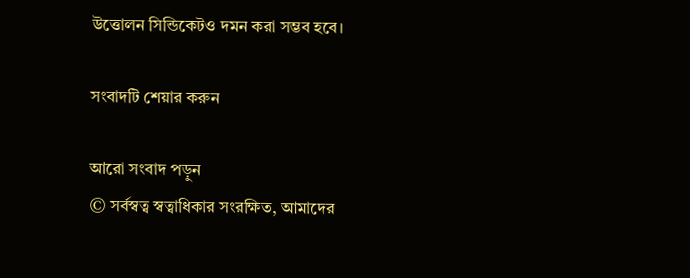উত্তোলন সিন্ডিকেটও দমন করা সম্ভব হবে।

সংবাদটি শেয়ার করুন

আরো সংবাদ পড়ুন
© সর্বস্বত্ব স্বত্বাধিকার সংরক্ষিত, আমাদের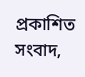প্রকাশিত সংবাদ,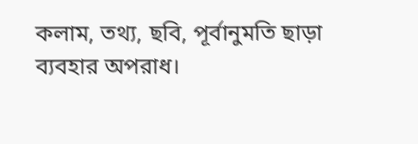কলাম, তথ্য, ছবি, পূর্বানুমতি ছাড়া ব্যবহার অপরাধ।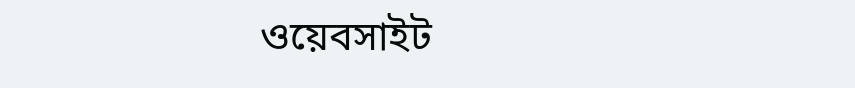ওয়েবসাইট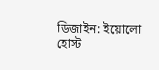ডিজাইন: ইয়োলো হোস্ট